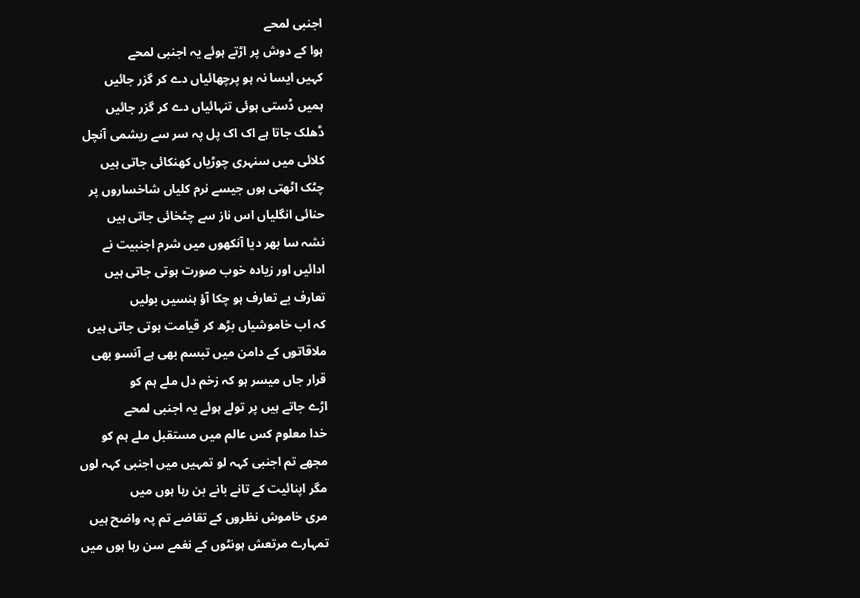اجنبی لمحے
ہوا کے دوش پر اڑتے ہوئے یہ اجنبی لمحے
کہیں ایسا نہ ہو پرچھائیاں دے کر گزر جائیں
ہمیں ڈستی ہوئی تنہائیاں دے کر گزر جائیں
ڈھلک جاتا ہے اک اک پل پہ سر سے ریشمی آنچل
کلائی میں سنہری چوڑیاں کھنکائی جاتی ہیں
چٹک اٹھتی ہوں جیسے نرم کلیاں شاخساروں پر
حنائی انگلیاں اس ناز سے چٹخائی جاتی ہیں
نشہ سا بھر دیا آنکھوں میں شرم اجنبیت نے
ادائیں اور زیادہ خوب صورت ہوتی جاتی ہیں
تعارف بے تعارف ہو چکا آؤ ہنسیں بولیں
کہ اب خاموشیاں بڑھ کر قیامت ہوتی جاتی ہیں
ملاقاتوں کے دامن میں تبسم بھی ہے آنسو بھی
قرار جاں میسر ہو کہ زخم دل ملے ہم کو
اڑے جاتے ہیں پر تولے ہوئے یہ اجنبی لمحے
خدا معلوم کس عالم میں مستقبل ملے ہم کو
مجھے تم اجنبی کہہ لو تمہیں میں اجنبی کہہ لوں
مگر اپنائیت کے تانے بانے بن رہا ہوں میں
مری خاموش نظروں کے تقاضے تم پہ واضح ہیں
تمہارے مرتعش ہونٹوں کے نغمے سن رہا ہوں میں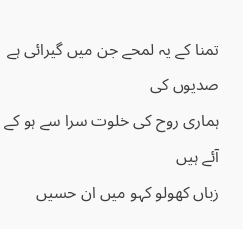تمنا کے یہ لمحے جن میں گیرائی ہے صدیوں کی
ہماری روح کی خلوت سرا سے ہو کے آئے ہیں
زباں کھولو کہو میں ان حسیں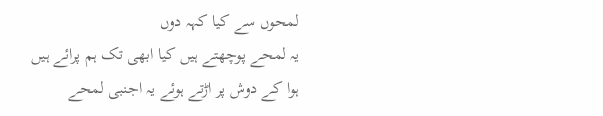لمحوں سے کیا کہہ دوں
یہ لمحے پوچھتے ہیں کیا ابھی تک ہم پرائے ہیں
ہوا کے دوش پر اڑتے ہوئے یہ اجنبی لمحے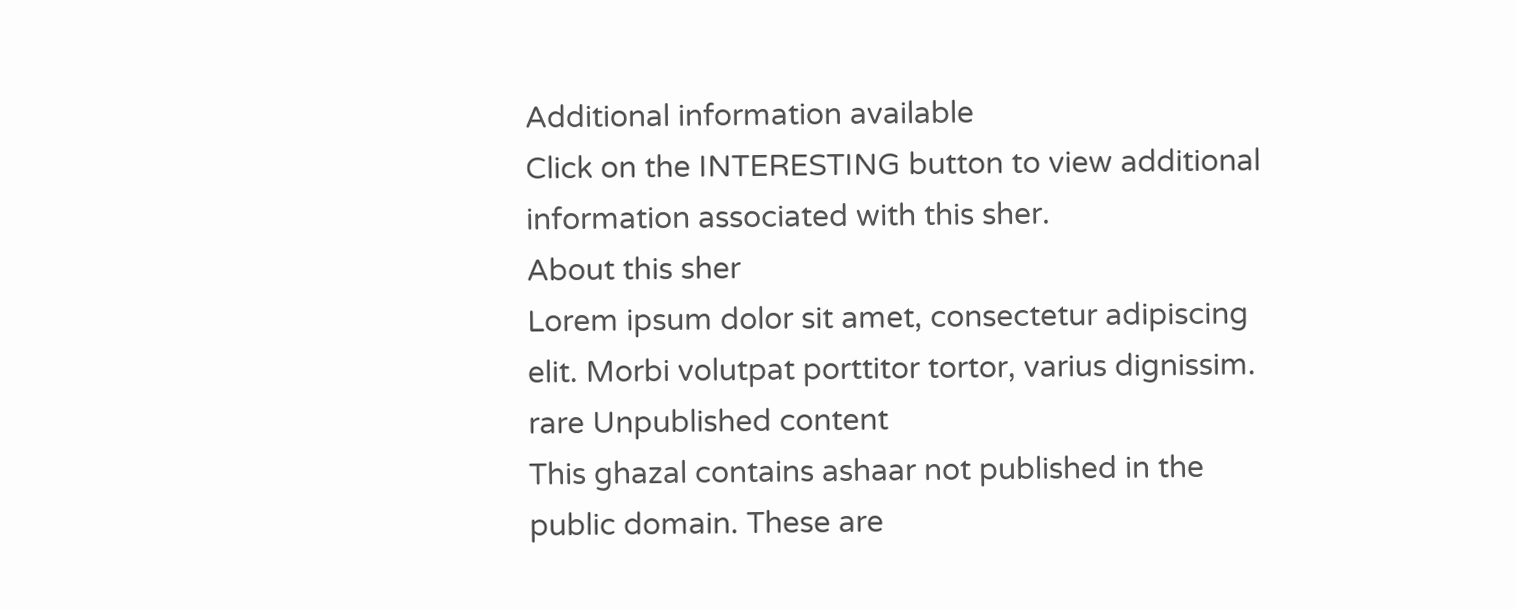Additional information available
Click on the INTERESTING button to view additional information associated with this sher.
About this sher
Lorem ipsum dolor sit amet, consectetur adipiscing elit. Morbi volutpat porttitor tortor, varius dignissim.
rare Unpublished content
This ghazal contains ashaar not published in the public domain. These are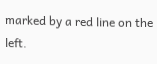marked by a red line on the left.